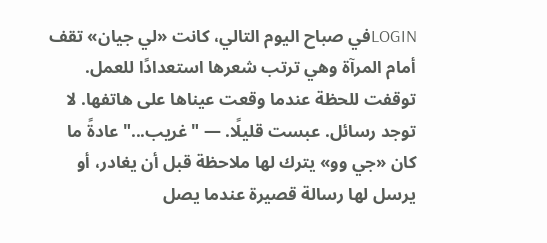LOGINفي صباح اليوم التالي، كانت «لي جيان» تقف أمام المرآة وهي ترتب شعرها استعدادًا للعمل.
توقفت للحظة عندما وقعت عيناها على هاتفها. لا توجد رسائل. عبست قليلًا. — "غريب..." عادةً ما كان «جي وو» يترك لها ملاحظة قبل أن يغادر، أو يرسل لها رسالة قصيرة عندما يصل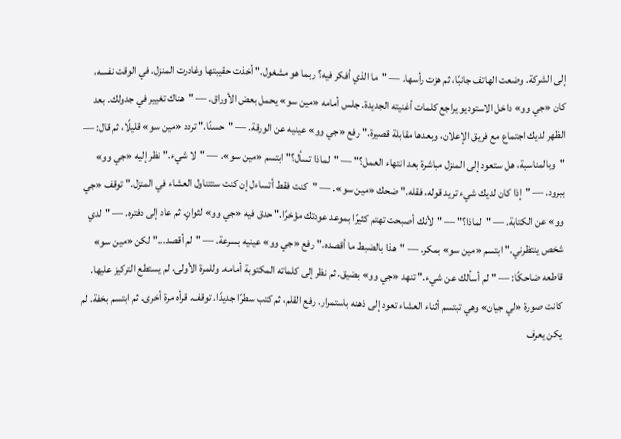إلى الشركة. وضعت الهاتف جانبًا، ثم هزت رأسها. — "ما الذي أفكر فيه؟ ربما هو مشغول." أخذت حقيبتها وغادرت المنزل. في الوقت نفسه، كان «جي وو» داخل الاستوديو يراجع كلمات أغنيته الجديدة. جلس أمامه «مين سو» يحمل بعض الأوراق. — "هناك تغيير في جدولك. بعد الظهر لديك اجتماع مع فريق الإعلان، وبعدها مقابلة قصيرة." رفع «جي وو» عينيه عن الورقة. — "حسنًا." تردد «مين سو» قليلًا، ثم قال: — "وبالمناسبة، هل ستعود إلى المنزل مباشرة بعد انتهاء العمل؟" — "لماذا تسأل؟" ابتسم «مين سو». — "لا شيء." نظر إليه «جي وو» ببرود. — "إذا كان لديك شيء تريد قوله، فقله." ضحك «مين سو». — "كنت فقط أتساءل إن كنت ستتناول العشاء في المنزل." توقف «جي وو» عن الكتابة. — "لماذا؟" — "لأنك أصبحت تهتم كثيرًا بموعد عودتك مؤخرًا." حدق فيه «جي وو» لثوانٍ. ثم عاد إلى دفتره. — "لدي شخص ينتظرني." ابتسم «مين سو» بمكر. — "هذا بالضبط ما أقصده." رفع «جي وو» عينيه بسرعة. — "لم أقصد..." لكن «مين سو» قاطعه ضاحكًا: — "لم أسألك عن شيء." تنهد «جي وو» بضيق. ثم نظر إلى كلماته المكتوبة أمامه. وللمرة الأولى، لم يستطع التركيز عليها. كانت صورة «لي جيان» وهي تبتسم أثناء العشاء تعود إلى ذهنه باستمرار. رفع القلم، ثم كتب سطرًا جديدًا. توقف. قرأه مرة أخرى. ثم ابتسم بخفة. لم يكن يعرف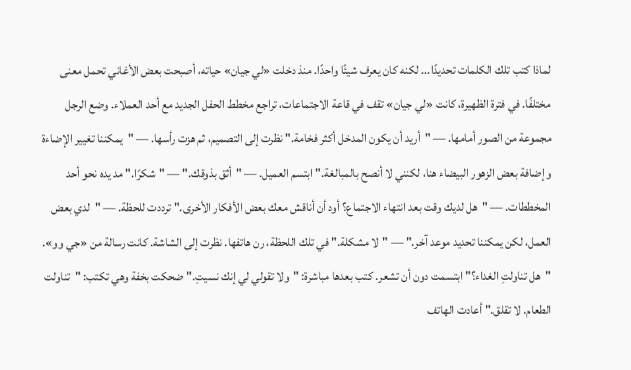لماذا كتب تلك الكلمات تحديدًا... لكنه كان يعرف شيئًا واحدًا. منذ دخلت «لي جيان» حياته، أصبحت بعض الأغاني تحمل معنى مختلفًا. في فترة الظهيرة، كانت «لي جيان» تقف في قاعة الاجتماعات، تراجع مخطط الحفل الجديد مع أحد العملاء. وضع الرجل مجموعة من الصور أمامها. — "أريد أن يكون المدخل أكثر فخامة." نظرت إلى التصميم، ثم هزت رأسها. — "يمكننا تغيير الإضاءة وإضافة بعض الزهور البيضاء هنا، لكنني لا أنصح بالمبالغة." ابتسم العميل. — "أثق بذوقك." — "شكرًا." مد يده نحو أحد المخططات. — "هل لديك وقت بعد انتهاء الاجتماع؟ أود أن أناقش معك بعض الأفكار الأخرى." ترددت للحظة. — "لدي بعض العمل، لكن يمكننا تحديد موعد آخر." — "لا مشكلة." في تلك اللحظة، رن هاتفها. نظرت إلى الشاشة. كانت رسالة من «جي وو». "هل تناولتِ الغداء؟" ابتسمت دون أن تشعر. كتب بعدها مباشرة: "ولا تقولي لي إنك نسيتِ." ضحكت بخفة وهي تكتب: "تناولت الطعام. لا تقلق." أعادت الهاتف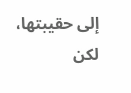إلى حقيبتها، لكن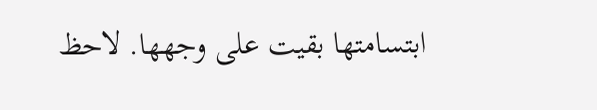ابتسامتها بقيت على وجهها. لاحظ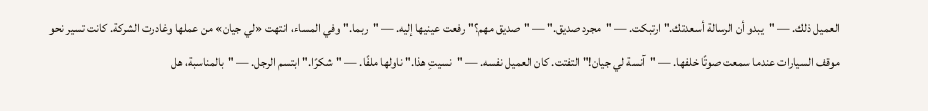العميل ذلك. — "يبدو أن الرسالة أسعدتك." ارتبكت. — "مجرد صديق." — "صديق مهم؟" رفعت عينيها إليه. — "ربما." وفي المساء، انتهت «لي جيان» من عملها وغادرت الشركة. كانت تسير نحو موقف السيارات عندما سمعت صوتًا خلفها. — "آنسة لي جيان!" التفتت. كان العميل نفسه. — "نسيتِ هذا." ناولها ملفًا. — "شكرًا." ابتسم الرجل. — "بالمناسبة، هل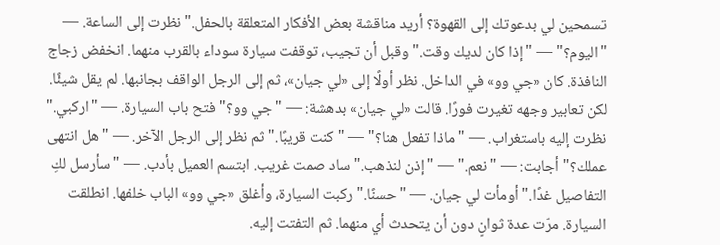تسمحين لي بدعوتك إلى القهوة؟ أريد مناقشة بعض الأفكار المتعلقة بالحفل." نظرت إلى الساعة. — "اليوم؟" — "إذا كان لديك وقت." وقبل أن تجيب، توقفت سيارة سوداء بالقرب منهما. انخفض زجاج النافذة. كان «جي وو» في الداخل. نظر أولًا إلى «لي جيان»، ثم إلى الرجل الواقف بجانبها. لم يقل شيئًا. لكن تعابير وجهه تغيرت فورًا. قالت «لي جيان» بدهشة: — "جي وو؟" فتح باب السيارة. — "اركبي." نظرت إليه باستغراب. — "ماذا تفعل هنا؟" — "كنت قريبًا." ثم نظر إلى الرجل الآخر. — "هل انتهى عملك؟" أجابت: — "نعم." — "إذن لنذهب." ساد صمت غريب. ابتسم العميل بأدب. — "سأرسل لكِ التفاصيل غدًا." أومأت لي جيان. — "حسنًا." ركبت السيارة، وأغلق «جي وو» الباب خلفها. انطلقت السيارة. مرّت عدة ثوانٍ دون أن يتحدث أي منهما. ثم التفتت إليه.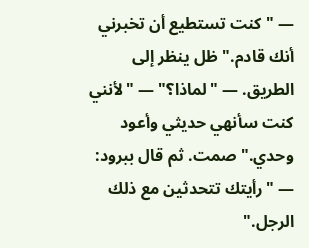— "كنت تستطيع أن تخبرني أنك قادم." ظل ينظر إلى الطريق. — "لماذا؟" — "لأنني كنت سأنهي حديثي وأعود وحدي." صمت. ثم قال ببرود: — "رأيتك تتحدثين مع ذلك الرجل."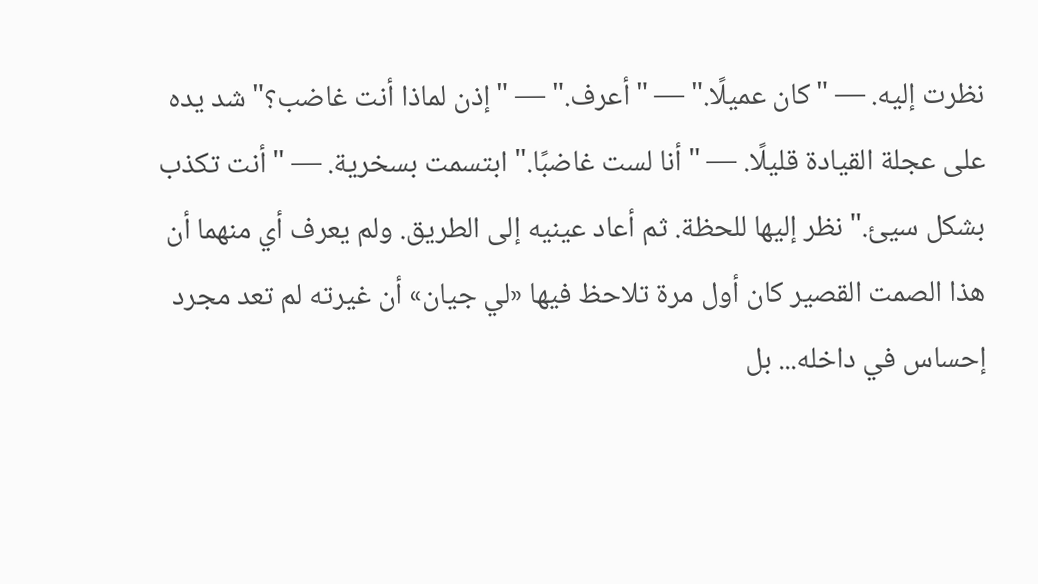نظرت إليه. — "كان عميلًا." — "أعرف." — "إذن لماذا أنت غاضب؟" شد يده على عجلة القيادة قليلًا. — "أنا لست غاضبًا." ابتسمت بسخرية. — "أنت تكذب بشكل سيئ." نظر إليها للحظة. ثم أعاد عينيه إلى الطريق. ولم يعرف أي منهما أن هذا الصمت القصير كان أول مرة تلاحظ فيها «لي جيان» أن غيرته لم تعد مجرد إحساس في داخله... بل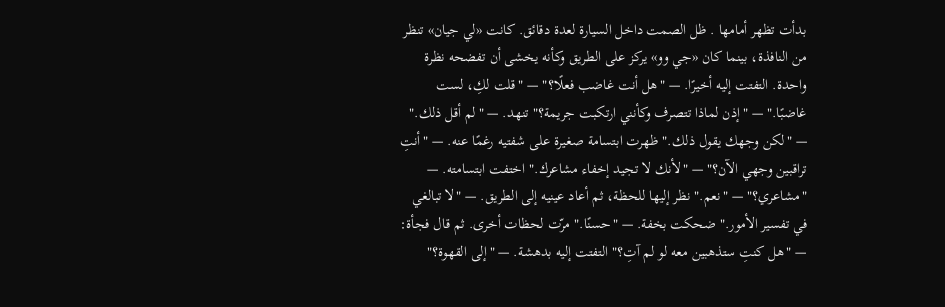بدأت تظهر أمامها . ظل الصمت داخل السيارة لعدة دقائق. كانت «لي جيان» تنظر من النافذة، بينما كان «جي وو» يركز على الطريق وكأنه يخشى أن تفضحه نظرة واحدة. التفتت إليه أخيرًا. — "هل أنت غاضب فعلًا؟" — "قلت لكِ، لست غاضبًا." — "إذن لماذا تتصرف وكأنني ارتكبت جريمة؟" تنهد. — "لم أقل ذلك." — "لكن وجهك يقول ذلك." ظهرت ابتسامة صغيرة على شفتيه رغمًا عنه. — "أنتِ تراقبين وجهي الآن؟" — "لأنك لا تجيد إخفاء مشاعرك." اختفت ابتسامته. — "مشاعري؟" — "نعم." نظر إليها للحظة، ثم أعاد عينيه إلى الطريق. — "لا تبالغي في تفسير الأمور." ضحكت بخفة. — "حسنًا." مرّت لحظات أخرى. ثم قال فجأة: — "هل كنتِ ستذهبين معه لو لم آتِ؟" التفتت إليه بدهشة. — "إلى القهوة؟"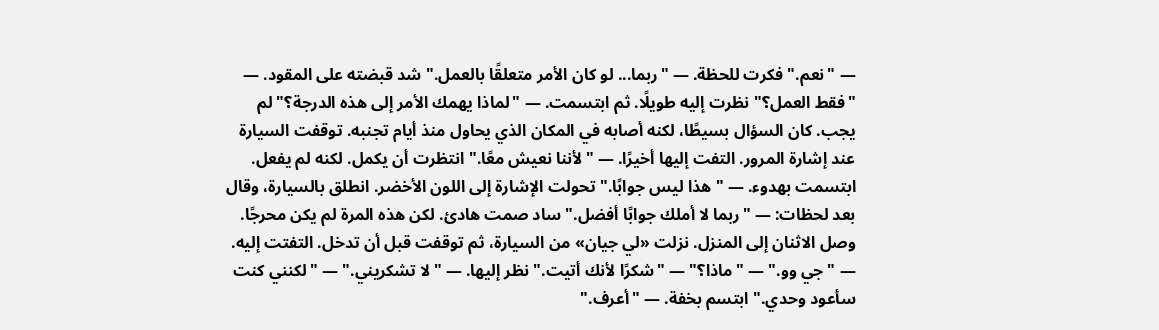— "نعم." فكرت للحظة. — "ربما... لو كان الأمر متعلقًا بالعمل." شد قبضته على المقود. — "فقط العمل؟" نظرت إليه طويلًا. ثم ابتسمت. — "لماذا يهمك الأمر إلى هذه الدرجة؟" لم يجب. كان السؤال بسيطًا، لكنه أصابه في المكان الذي يحاول منذ أيام تجنبه. توقفت السيارة عند إشارة المرور. التفت إليها أخيرًا. — "لأننا نعيش معًا." انتظرت أن يكمل. لكنه لم يفعل. ابتسمت بهدوء. — "هذا ليس جوابًا." تحولت الإشارة إلى اللون الأخضر. انطلق بالسيارة، وقال بعد لحظات: — "ربما لا أملك جوابًا أفضل." ساد صمت هادئ. لكن هذه المرة لم يكن محرجًا. وصل الاثنان إلى المنزل. نزلت «لي جيان» من السيارة، ثم توقفت قبل أن تدخل. التفتت إليه. — "جي وو." — "ماذا؟" — "شكرًا لأنك أتيت." نظر إليها. — "لا تشكريني." — "لكنني كنت سأعود وحدي." ابتسم بخفة. — "أعرف."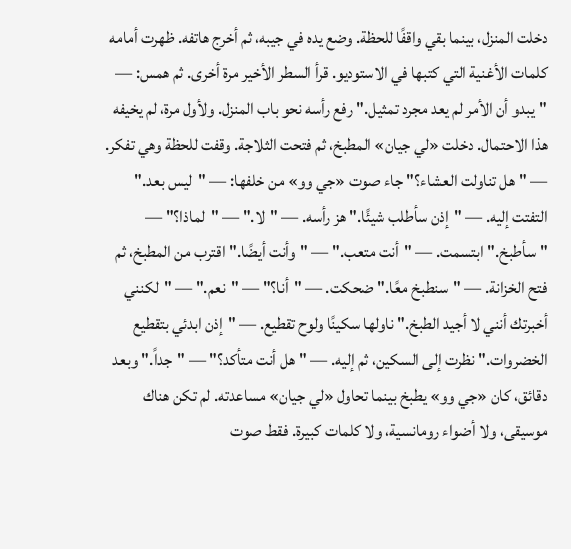دخلت المنزل، بينما بقي واقفًا للحظة. وضع يده في جيبه، ثم أخرج هاتفه. ظهرت أمامه كلمات الأغنية التي كتبها في الاستوديو. قرأ السطر الأخير مرة أخرى. ثم همس: — "يبدو أن الأمر لم يعد مجرد تمثيل." رفع رأسه نحو باب المنزل. ولأول مرة، لم يخيفه هذا الاحتمال. دخلت «لي جيان» المطبخ، ثم فتحت الثلاجة. وقفت للحظة وهي تفكر. — "هل تناولت العشاء؟" جاء صوت «جي وو» من خلفها: — "ليس بعد." التفتت إليه. — "إذن سأطلب شيئًا." هز رأسه. — "لا." — "لماذا؟" — "سأطبخ." ابتسمت. — "أنت متعب." — "وأنت أيضًا." اقترب من المطبخ، ثم فتح الخزانة. — "سنطبخ معًا." ضحكت. — "أنا؟" — "نعم." — "لكنني أخبرتك أنني لا أجيد الطبخ." ناولها سكينًا ولوح تقطيع. — "إذن ابدئي بتقطيع الخضروات." نظرت إلى السكين، ثم إليه. — "هل أنت متأكد؟" — "جداً." وبعد دقائق، كان «جي وو» يطبخ بينما تحاول «لي جيان» مساعدته. لم تكن هناك موسيقى، ولا أضواء رومانسية، ولا كلمات كبيرة. فقط صوت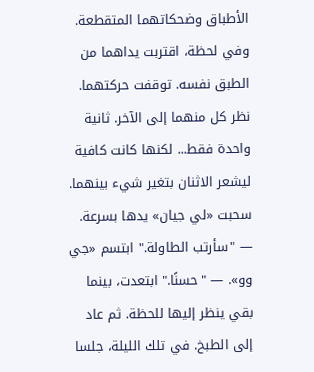الأطباق وضحكاتهما المتقطعة. وفي لحظة، اقتربت يداهما من الطبق نفسه. توقفت حركتهما. نظر كل منهما إلى الآخر. ثانية واحدة فقط... لكنها كانت كافية ليشعر الاثنان بتغير شيء بينهما. سحبت «لي جيان» يدها بسرعة. — "سأرتب الطاولة." ابتسم «جي وو». — "حسنًا." ابتعدت، بينما بقي ينظر إليها للحظة. ثم عاد إلى الطبخ. في تلك الليلة، جلسا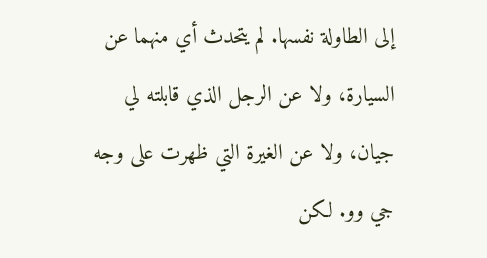إلى الطاولة نفسها. لم يتحدث أي منهما عن السيارة، ولا عن الرجل الذي قابلته لي جيان، ولا عن الغيرة التي ظهرت على وجه جي وو. لكن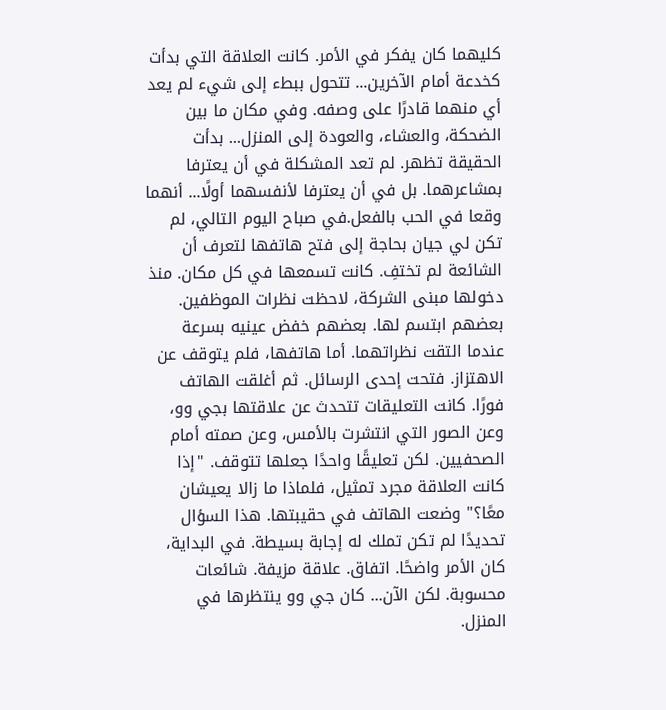كليهما كان يفكر في الأمر. كانت العلاقة التي بدأت كخدعة أمام الآخرين... تتحول ببطء إلى شيء لم يعد أي منهما قادرًا على وصفه. وفي مكان ما بين الضحكة، والعشاء، والعودة إلى المنزل... بدأت الحقيقة تظهر. لم تعد المشكلة في أن يعترفا بمشاعرهما. بل في أن يعترفا لأنفسهما أولًا... أنهما وقعا في الحب بالفعل.في صباح اليوم التالي، لم تكن لي جيان بحاجة إلى فتح هاتفها لتعرف أن الشائعة لم تختفِ. كانت تسمعها في كل مكان. منذ دخولها مبنى الشركة، لاحظت نظرات الموظفين. بعضهم ابتسم لها. بعضهم خفض عينيه بسرعة عندما التقت نظراتهما. أما هاتفها، فلم يتوقف عن الاهتزاز. فتحت إحدى الرسائل. ثم أغلقت الهاتف فورًا. كانت التعليقات تتحدث عن علاقتها بجي وو، وعن الصور التي انتشرت بالأمس، وعن صمته أمام الصحفيين. لكن تعليقًا واحدًا جعلها تتوقف. "إذا كانت العلاقة مجرد تمثيل، فلماذا ما زالا يعيشان معًا؟" وضعت الهاتف في حقيبتها. هذا السؤال تحديدًا لم تكن تملك له إجابة بسيطة. في البداية، كان الأمر واضحًا. اتفاق. علاقة مزيفة. شائعات محسوبة. لكن الآن... كان جي وو ينتظرها في المنزل.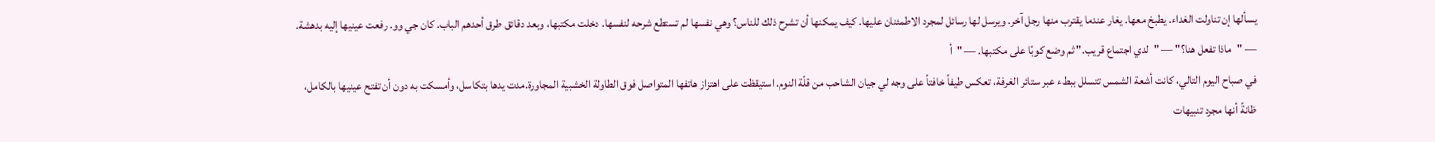يسألها إن تناولت الغداء. يطبخ معها. يغار عندما يقترب منها رجل آخر. ويرسل لها رسائل لمجرد الاطمئنان عليها. كيف يمكنها أن تشرح ذلك للناس؟ وهي نفسها لم تستطع شرحه لنفسها. دخلت مكتبها، وبعد دقائق طرق أحدهم الباب. كان جي وو. رفعت عينيها إليه بدهشة. — "ماذا تفعل هنا؟" — "لدي اجتماع قريب." ثم وضع كوبًا على مكتبها. — "أ
في صباح اليوم التالي، كانت أشعة الشمس تتسلل ببطء عبر ستائر الغرفة، تعكس طيفاً خافتاً على وجه لي جيان الشاحب من قلّة النوم. استيقظت على اهتزاز هاتفها المتواصل فوق الطاولة الخشبية المجاورة.مدت يدها بتكاسل، وأمسكت به دون أن تفتح عينيها بالكامل، ظانةً أنها مجرد تنبيهات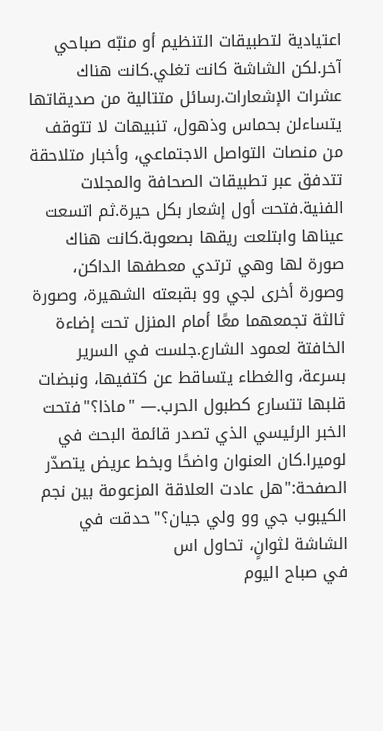اعتيادية لتطبيقات التنظيم أو منبّه صباحي آخر.لكن الشاشة كانت تغلي.كانت هناك عشرات الإشعارات.رسائل متتالية من صديقاتها يتساءلن بحماس وذهول، تنبيهات لا تتوقف من منصات التواصل الاجتماعي، وأخبار متلاحقة تتدفق عبر تطبيقات الصحافة والمجلات الفنية.فتحت أول إشعار بكل حيرة.ثم اتسعت عيناها وابتلعت ريقها بصعوبة.كانت هناك صورة لها وهي ترتدي معطفها الداكن، وصورة أخرى لجي وو بقبعته الشهيرة، وصورة ثالثة تجمعهما معًا أمام المنزل تحت إضاءة الخافتة لعمود الشارع.جلست في السرير بسرعة، والغطاء يتساقط عن كتفيها، ونبضات قلبها تتسارع كطبول الحرب.— "ماذا؟"فتحت الخبر الرئيسي الذي تصدر قائمة البحث في لوميرا.كان العنوان واضحًا وبخط عريض يتصدّر الصفحة:"هل عادت العلاقة المزعومة بين نجم الكيبوب جي وو ولي جيان؟"حدقت في الشاشة لثوانٍ، تحاول اس
في صباح اليوم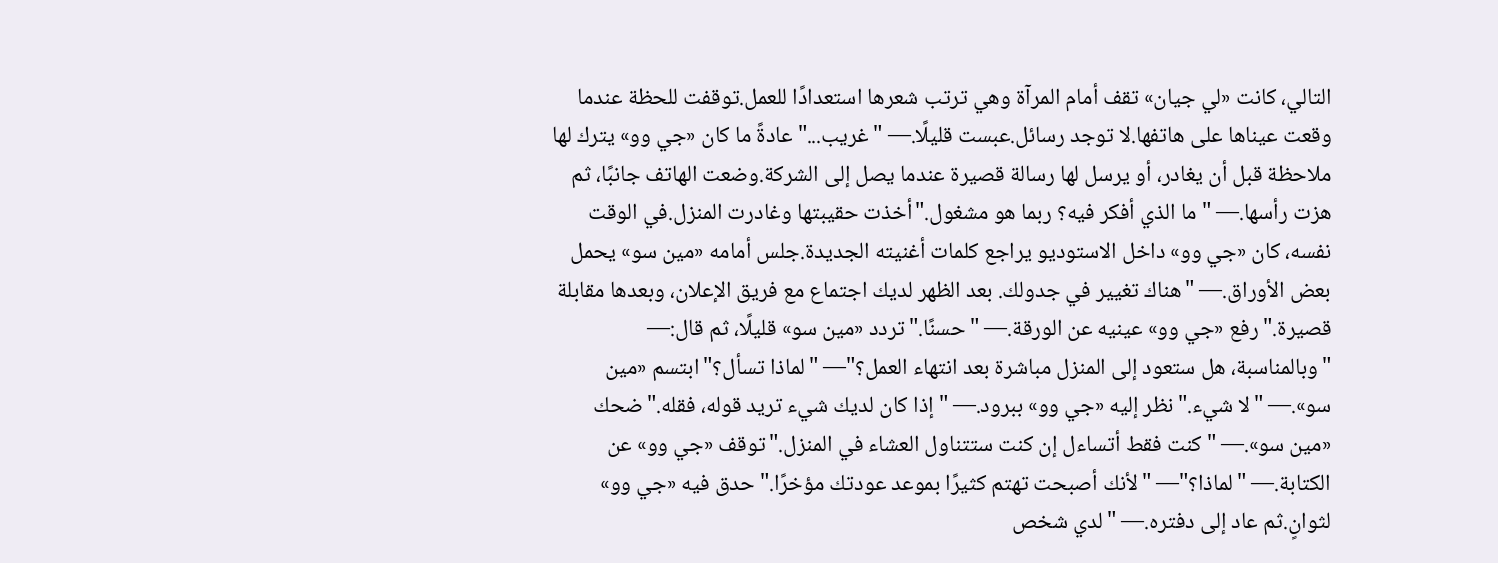التالي، كانت «لي جيان» تقف أمام المرآة وهي ترتب شعرها استعدادًا للعمل.توقفت للحظة عندما وقعت عيناها على هاتفها.لا توجد رسائل.عبست قليلًا.— "غريب..."عادةً ما كان «جي وو» يترك لها ملاحظة قبل أن يغادر، أو يرسل لها رسالة قصيرة عندما يصل إلى الشركة.وضعت الهاتف جانبًا، ثم هزت رأسها.— "ما الذي أفكر فيه؟ ربما هو مشغول."أخذت حقيبتها وغادرت المنزل.في الوقت نفسه، كان «جي وو» داخل الاستوديو يراجع كلمات أغنيته الجديدة.جلس أمامه «مين سو» يحمل بعض الأوراق.— "هناك تغيير في جدولك. بعد الظهر لديك اجتماع مع فريق الإعلان، وبعدها مقابلة قصيرة."رفع «جي وو» عينيه عن الورقة.— "حسنًا."تردد «مين سو» قليلًا، ثم قال:— "وبالمناسبة، هل ستعود إلى المنزل مباشرة بعد انتهاء العمل؟"— "لماذا تسأل؟"ابتسم «مين سو».— "لا شيء."نظر إليه «جي وو» ببرود.— "إذا كان لديك شيء تريد قوله، فقله."ضحك «مين سو».— "كنت فقط أتساءل إن كنت ستتناول العشاء في المنزل."توقف «جي وو» عن الكتابة.— "لماذا؟"— "لأنك أصبحت تهتم كثيرًا بموعد عودتك مؤخرًا."حدق فيه «جي وو» لثوانٍ.ثم عاد إلى دفتره.— "لدي شخص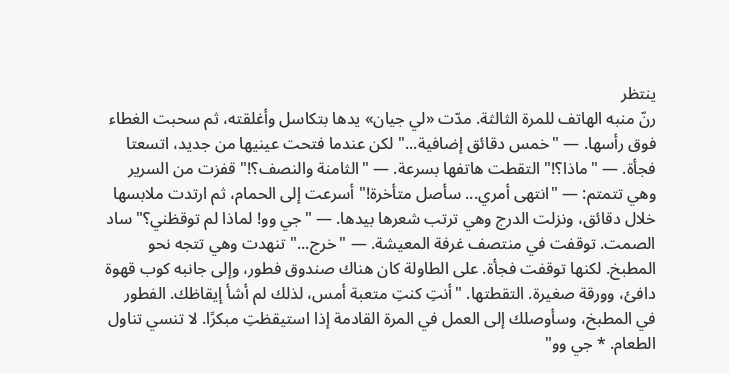ينتظر
رنّ منبه الهاتف للمرة الثالثة. مدّت «لي جيان» يدها بتكاسل وأغلقته، ثم سحبت الغطاء فوق رأسها. — "خمس دقائق إضافية..." لكن عندما فتحت عينيها من جديد، اتسعتا فجأة. — "ماذا؟!" التقطت هاتفها بسرعة. — "الثامنة والنصف؟!" قفزت من السرير وهي تتمتم: — "انتهى أمري... سأصل متأخرة!" أسرعت إلى الحمام، ثم ارتدت ملابسها خلال دقائق، ونزلت الدرج وهي ترتب شعرها بيدها. — "جي وو! لماذا لم توقظني؟" ساد الصمت. توقفت في منتصف غرفة المعيشة. — "خرج..." تنهدت وهي تتجه نحو المطبخ. لكنها توقفت فجأة. على الطاولة كان هناك صندوق فطور، وإلى جانبه كوب قهوة دافئ، وورقة صغيرة. التقطتها. "أنتِ كنتِ متعبة أمس، لذلك لم أشأ إيقاظك. الفطور في المطبخ، وسأوصلك إلى العمل في المرة القادمة إذا استيقظتِ مبكرًا. لا تنسي تناول الطعام. * جي وو"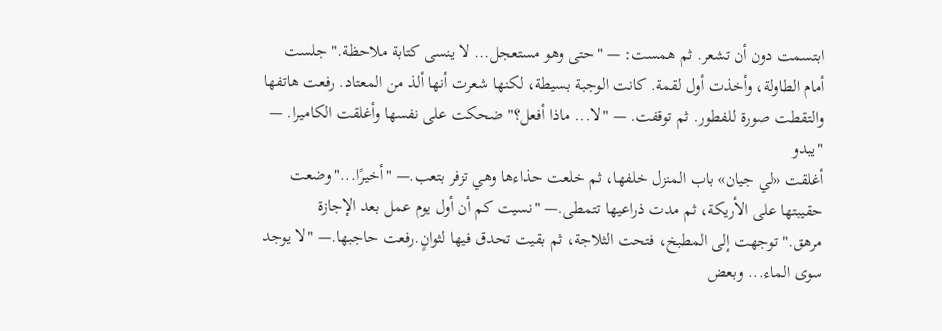ابتسمت دون أن تشعر. ثم همست: — "حتى وهو مستعجل... لا ينسى كتابة ملاحظة." جلست أمام الطاولة، وأخذت أول لقمة. كانت الوجبة بسيطة، لكنها شعرت أنها ألذ من المعتاد. رفعت هاتفها والتقطت صورة للفطور. ثم توقفت. — "لا... ماذا أفعل؟" ضحكت على نفسها وأغلقت الكاميرا. — "يبدو
أغلقت «لي جيان» باب المنزل خلفها، ثم خلعت حذاءها وهي تزفر بتعب.— "أخيرًا..."وضعت حقيبتها على الأريكة، ثم مدت ذراعيها تتمطى.— "نسيت كم أن أول يوم عمل بعد الإجازة مرهق."توجهت إلى المطبخ، فتحت الثلاجة، ثم بقيت تحدق فيها لثوانٍ.رفعت حاجبها.— "لا يوجد سوى الماء... وبعض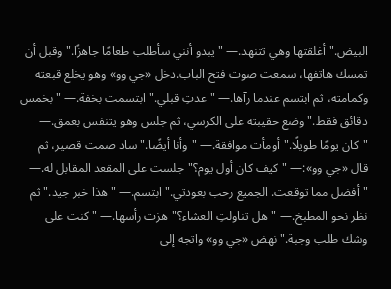البيض."أغلقتها وهي تتنهد.— "يبدو أنني سأطلب طعامًا جاهزًا."وقبل أن تمسك هاتفها، سمعت صوت فتح الباب.دخل «جي وو» وهو يخلع قبعته وكمامته، ثم ابتسم عندما رآها.— "عدتِ قبلي."ابتسمت بخفة.— "بخمس دقائق فقط."وضع حقيبته على الكرسي، ثم جلس وهو يتنفس بعمق.— "كان يومًا طويلًا."أومأت موافقة.— "وأنا أيضًا."ساد صمت قصير، ثم قال «جي وو»:— "كيف كان أول يوم؟"جلست على المقعد المقابل له.— "أفضل مما توقعت. الجميع رحب بعودتي."ابتسم.— "هذا خبر جيد."ثم نظر نحو المطبخ.— "هل تناولتِ العشاء؟"هزت رأسها.— "كنت على وشك طلب وجبة."نهض «جي وو» واتجه إلى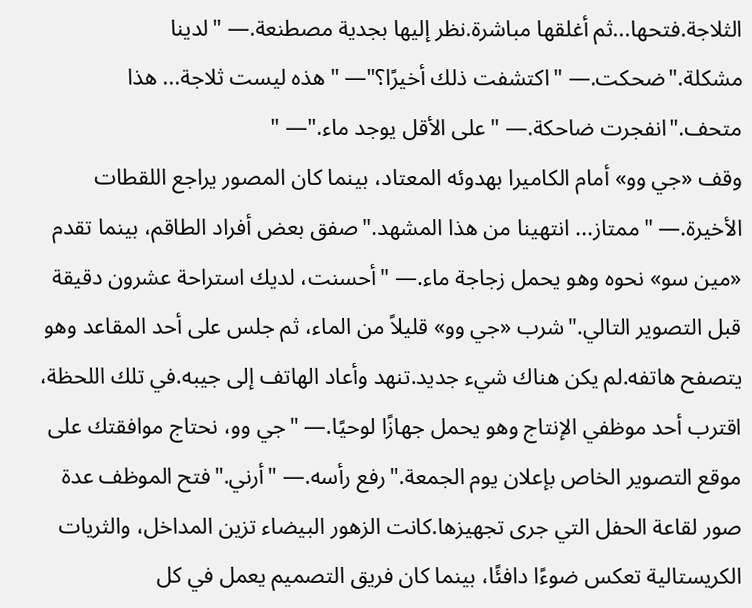الثلاجة.فتحها...ثم أغلقها مباشرة.نظر إليها بجدية مصطنعة.— "لدينا مشكلة."ضحكت.— "اكتشفت ذلك أخيرًا؟"— "هذه ليست ثلاجة... هذا متحف."انفجرت ضاحكة.— "على الأقل يوجد ماء."— "
وقف «جي وو» أمام الكاميرا بهدوئه المعتاد، بينما كان المصور يراجع اللقطات الأخيرة.— "ممتاز... انتهينا من هذا المشهد."صفق بعض أفراد الطاقم، بينما تقدم «مين سو» نحوه وهو يحمل زجاجة ماء.— "أحسنت، لديك استراحة عشرون دقيقة قبل التصوير التالي."شرب «جي وو» قليلاً من الماء، ثم جلس على أحد المقاعد وهو يتصفح هاتفه.لم يكن هناك شيء جديد.تنهد وأعاد الهاتف إلى جيبه.في تلك اللحظة، اقترب أحد موظفي الإنتاج وهو يحمل جهازًا لوحيًا.— "جي وو، نحتاج موافقتك على موقع التصوير الخاص بإعلان يوم الجمعة."رفع رأسه.— "أرني."فتح الموظف عدة صور لقاعة الحفل التي جرى تجهيزها.كانت الزهور البيضاء تزين المداخل، والثريات الكريستالية تعكس ضوءًا دافئًا، بينما كان فريق التصميم يعمل في كل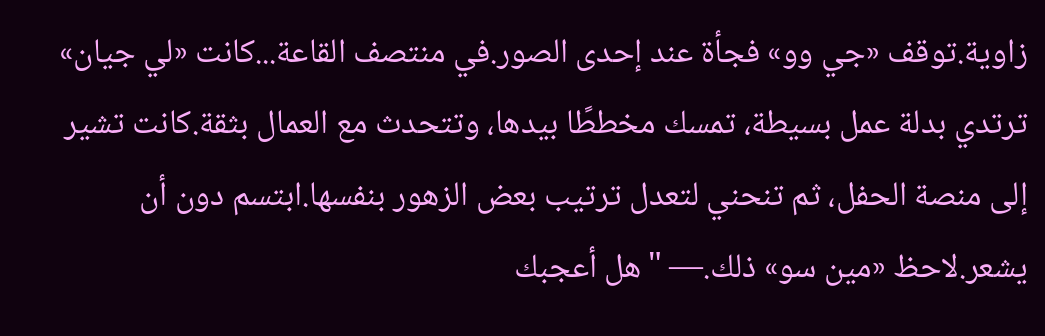زاوية.توقف «جي وو» فجأة عند إحدى الصور.في منتصف القاعة...كانت «لي جيان» ترتدي بدلة عمل بسيطة، تمسك مخططًا بيدها، وتتحدث مع العمال بثقة.كانت تشير إلى منصة الحفل، ثم تنحني لتعدل ترتيب بعض الزهور بنفسها.ابتسم دون أن يشعر.لاحظ «مين سو» ذلك.— "هل أعجبك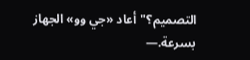التصميم؟"أعاد «جي وو» الجهاز بسرعة.—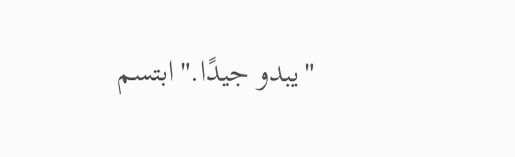"يبدو جيدًا."ابتسم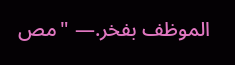الموظف بفخر.— "مص